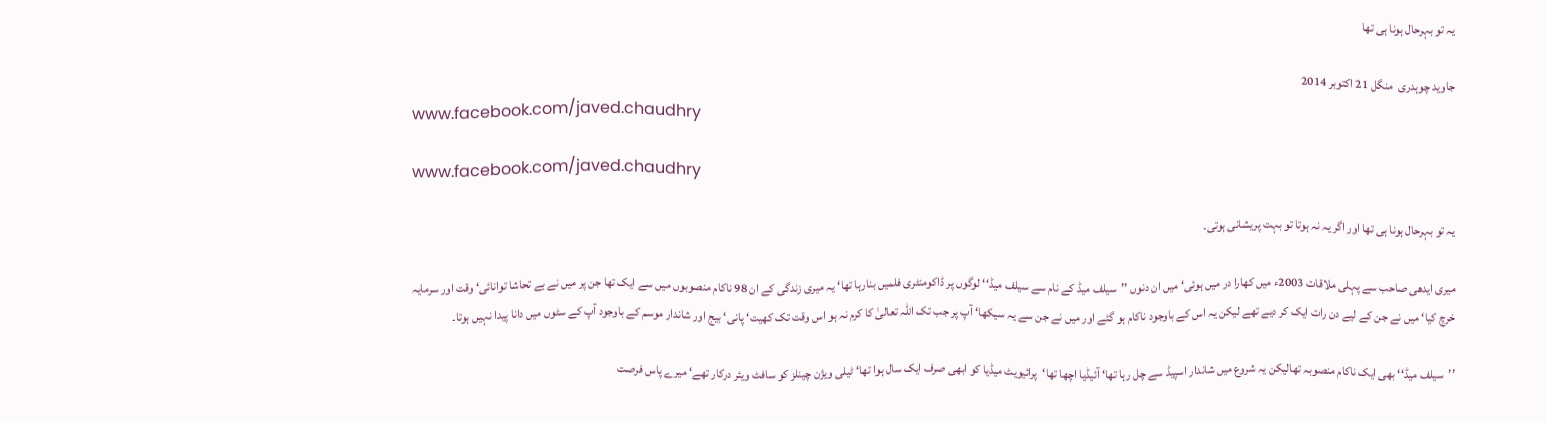یہ تو بہرحال ہونا ہی تھا

جاوید چوہدری  منگل 21 اکتوبر 2014
www.facebook.com/javed.chaudhry

www.facebook.com/javed.chaudhry

یہ تو بہرحال ہونا ہی تھا اور اگر یہ نہ ہوتا تو بہت پریشانی ہوتی۔

میری ایدھی صاحب سے پہلی ملاقات 2003ء میں کھارا در میں ہوئی‘ میں ان دنوں ’’سیلف میڈ کے نام سے سیلف میڈ‘‘ لوگوں پر ڈاکومنٹری فلمیں بنارہا تھا‘ یہ میری زندگی کے ان 98 ناکام منصوبوں میں سے ایک تھا جن پر میں نے بے تحاشا توانائی‘ وقت اور سرمایہ خرچ کیا‘ میں نے جن کے لیے دن رات ایک کر دیے تھے لیکن یہ اس کے باوجود ناکام ہو گئے اور میں نے جن سے یہ سیکھا‘ آپ پر جب تک اللہ تعالیٰ کا کرم نہ ہو اس وقت تک کھیت‘ پانی‘ بیج اور شاندار موسم کے باوجود آپ کے سٹوں میں دانا پیدا نہیں ہوتا۔

’’سیلف میڈ‘‘ بھی ایک ناکام منصوبہ تھالیکن یہ شروع میں شاندار اسپیڈ سے چل رہا تھا‘ آئیڈیا اچھا تھا‘پرائیویٹ میڈیا کو ابھی صرف ایک سال ہوا تھا‘ ٹیلی ویژن چینلز کو سافٹ ویئر درکار تھے‘ میرے پاس فرصت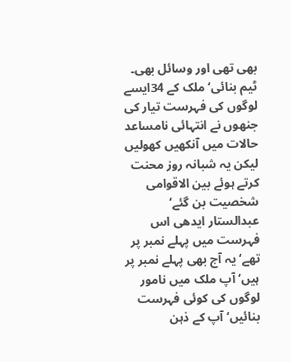بھی تھی اور وسائل بھی۔ ٹیم بنائی‘ ملک کے 34ایسے لوگوں کی فہرست تیار کی جنھوں نے انتہائی نامساعد حالات میں آنکھیں کھولیں لیکن یہ شبانہ روز محنت کرتے ہوئے بین الاقوامی شخصیت بن گئے‘ عبدالستار ایدھی اس فہرست میں پہلے نمبر پر تھے‘ یہ آج بھی پہلے نمبر پر ہیں‘ آپ ملک میں نامور لوگوں کی کوئی فہرست بنائیں‘ آپ کے ذہن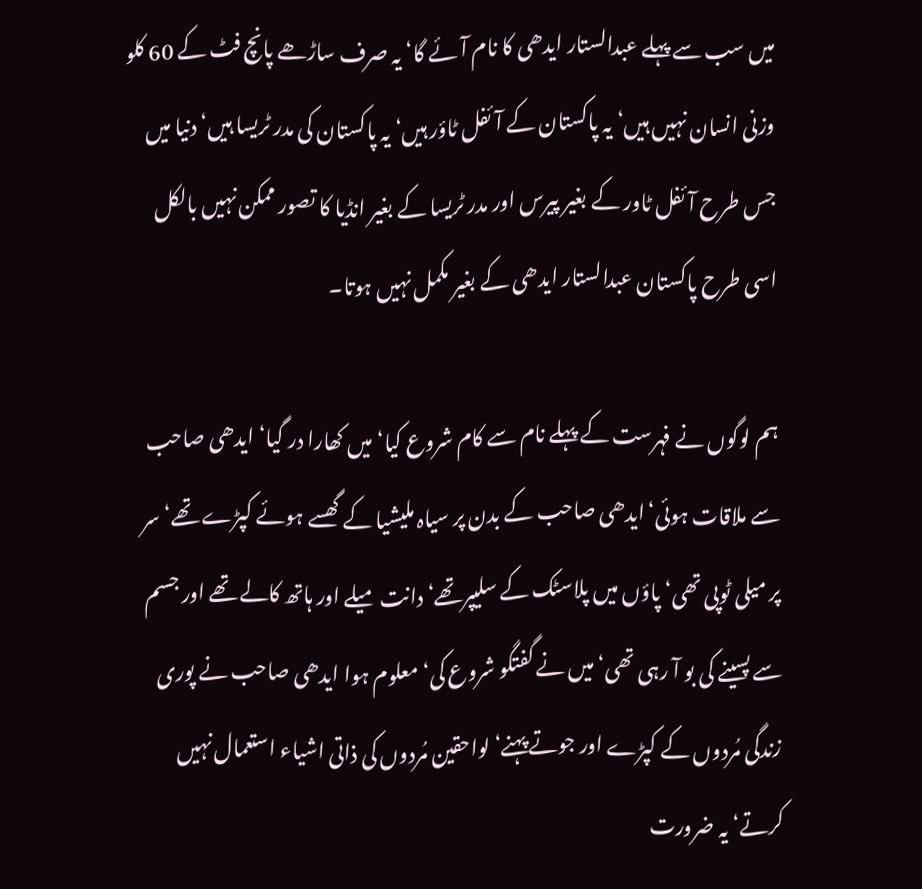میں سب سے پہلے عبدالستار ایدھی کا نام آئے گا‘ یہ صرف ساڑھے پانچ فٹ کے 60 کلو وزنی انسان نہیں ہیں‘ یہ پاکستان کے آئفل ٹاؤر ہیں‘ یہ پاکستان کی مدر ٹریسا ہیں‘ دنیا میں جس طرح آئفل ٹاور کے بغیر پیرس اور مدر ٹریسا کے بغیر انڈیا کا تصور ممکن نہیں بالکل اسی طرح پاکستان عبدالستار ایدھی کے بغیر مکمل نہیں ہوتا۔

ہم لوگوں نے فہرست کے پہلے نام سے کام شروع کیا‘ میں کھارا در گیا‘ ایدھی صاحب سے ملاقات ہوئی‘ایدھی صاحب کے بدن پر سیاہ ملیشیا کے گھسے ہوئے کپڑے تھے‘ سر پر میلی ٹوپی تھی‘ پاؤں میں پلاسٹک کے سلیپرتھے‘ دانت میلے اور ہاتھ کالے تھے اور جسم سے پسینے کی بو آ رہی تھی‘ میں نے گفتگو شروع کی‘ معلوم ہوا ایدھی صاحب نے پوری زندگی مُردوں کے کپڑے اور جوتے پہنے‘ لواحقین مُردوں کی ذاتی اشیاء استعمال نہیں کرتے‘ یہ ضرورت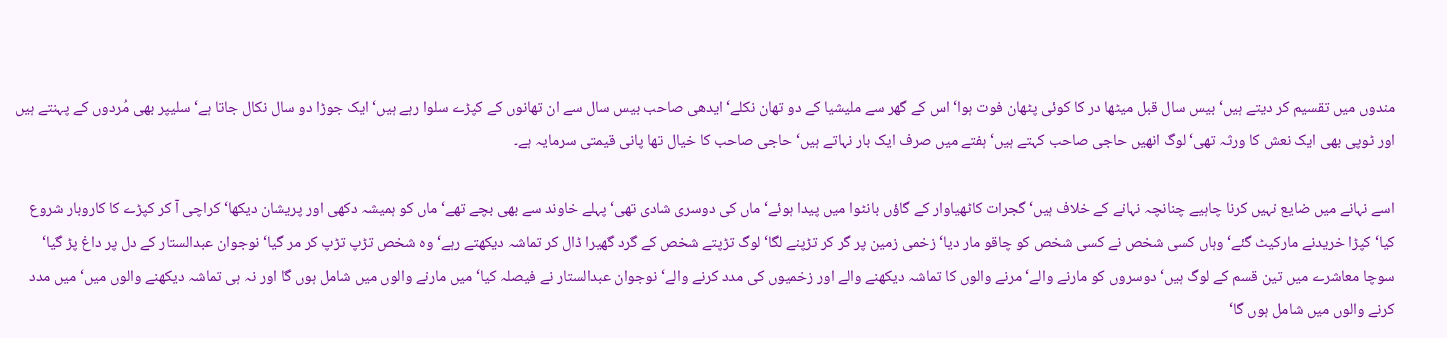مندوں میں تقسیم کر دیتے ہیں‘ بیس سال قبل میٹھا در کا کوئی پٹھان فوت ہوا‘ اس کے گھر سے ملیشیا کے دو تھان نکلے‘ ایدھی صاحب بیس سال سے ان تھانوں کے کپڑے سلوا رہے ہیں‘ ایک جوڑا دو سال نکال جاتا ہے‘ سلیپر بھی مُردوں کے پہنتے ہیں اور ٹوپی بھی ایک نعش کا ورثہ تھی‘لوگ انھیں حاجی صاحب کہتے ہیں‘ ہفتے میں صرف ایک بار نہاتے ہیں‘ حاجی صاحب کا خیال تھا پانی قیمتی سرمایہ ہے۔

اسے نہانے میں ضایع نہیں کرنا چاہیے چنانچہ نہانے کے خلاف ہیں‘ گجرات کاٹھیاوار کے گاؤں بانٹوا میں پیدا ہوئے‘ ماں کی دوسری شادی تھی‘پہلے خاوند سے بھی بچے تھے‘ ماں کو ہمیشہ دکھی اور پریشان دیکھا‘ کراچی آ کر کپڑے کا کاروبار شروع کیا‘ کپڑا خریدنے مارکیٹ گئے‘ وہاں کسی شخص نے کسی شخص کو چاقو مار دیا‘ زخمی زمین پر گر کر تڑپنے لگا‘ لوگ تڑپتے شخص کے گرد گھیرا ڈال کر تماشہ دیکھتے رہے‘ وہ شخص تڑپ تڑپ کر مر گیا‘ نوجوان عبدالستار کے دل پر داغ پڑ گیا‘ سوچا معاشرے میں تین قسم کے لوگ ہیں‘ دوسروں کو مارنے والے‘ مرنے والوں کا تماشہ دیکھنے والے اور زخمیوں کی مدد کرنے والے‘ نوجوان عبدالستار نے فیصلہ کیا‘ میں مارنے والوں میں شامل ہوں گا اور نہ ہی تماشہ دیکھنے والوں میں‘ میں مدد کرنے والوں میں شامل ہوں گا‘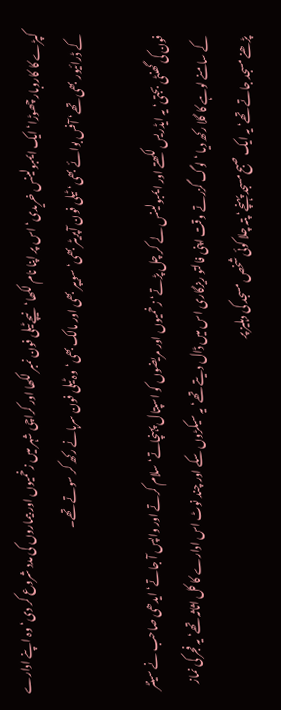کپڑے کا کاروبار چھوڑا‘ ایک ایمبولینس خریدی‘ اس پر اپنا نام لکھا‘ نیچے ٹیلی فون نمبر لکھا اور کراچی شہر میں زخمیوں اور بیماروں کی مدد شروع کر دی‘ وہ اپنے ادارے کے ڈرائیور بھی تھے‘ آفس بوائے بھی‘ ٹیلی فون آپریٹر بھی‘ سویپر بھی اور مالک بھی‘وہ ٹیلی فون سرہانے رکھ کر سوتے تھے۔

فون کی گھنٹی بجتی‘ یہ ایڈریس لکھتے اور ایمبولینس لے کر چل پڑتے‘ زخمیوں اور مریضوں کو اسپتال پہنچاتے‘ سلام کرتے اور واپس آ جاتے‘ ایدھی صاحب نے سینٹر کے سامنے لوہے کا گلا رکھ دیا ‘ لوگ گزرتے وقت اپنی فالتو ریزگاری اس میں ڈال دیتے تھے‘ یہ سیکڑوں سکے اور چند نوٹ اس ادارے کا کل اثاثہ تھے‘ یہ فجر کی نماز پڑھنے مسجد جاتے تھے‘ یہ ایک صبح مسجد پہنچے‘ پتہ چلا کوئی شخص مسجد کی دہلیز پر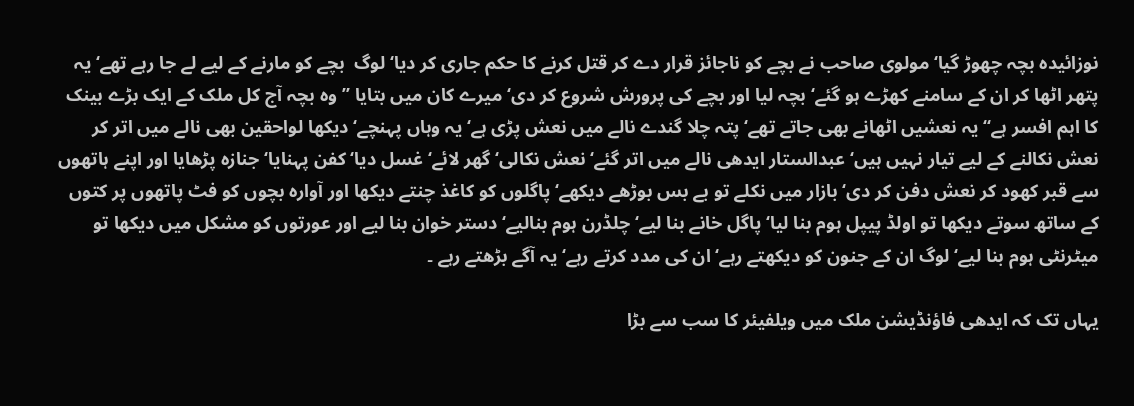نوزائیدہ بچہ چھوڑ گیا‘ مولوی صاحب نے بچے کو ناجائز قرار دے کر قتل کرنے کا حکم جاری کر دیا‘ لوگ  بچے کو مارنے کے لیے لے جا رہے تھے‘ یہ پتھر اٹھا کر ان کے سامنے کھڑے ہو گئے‘ بچہ لیا اور بچے کی پرورش شروع کر دی‘ میرے کان میں بتایا ’’وہ بچہ آج کل ملک کے ایک بڑے بینک کا اہم افسر ہے‘‘ یہ نعشیں اٹھانے بھی جاتے تھے‘ پتہ چلا گندے نالے میں نعش پڑی ہے‘ یہ وہاں پہنچے‘ دیکھا لواحقین بھی نالے میں اتر کر نعش نکالنے کے لیے تیار نہیں ہیں‘ عبدالستار ایدھی نالے میں اتر گئے‘ نعش نکالی‘ گھر لائے‘ غسل دیا‘ کفن پہنایا‘ جنازہ پڑھایا اور اپنے ہاتھوں سے قبر کھود کر نعش دفن کر دی‘ بازار میں نکلے تو بے بس بوڑھے دیکھے‘ پاگلوں کو کاغذ چنتے دیکھا اور آوارہ بچوں کو فٹ پاتھوں پر کتوں کے ساتھ سوتے دیکھا تو اولڈ پیپل ہوم بنا لیا‘ پاگل خانے بنا لیے‘ چلڈرن ہوم بنالیے‘ دستر خوان بنا لیے اور عورتوں کو مشکل میں دیکھا تو میٹرنٹی ہوم بنا لیے‘ لوگ ان کے جنون کو دیکھتے رہے‘ ان کی مدد کرتے رہے‘ یہ آگے بڑھتے رہے ۔

یہاں تک کہ ایدھی فاؤنڈیشن ملک میں ویلفیئر کا سب سے بڑا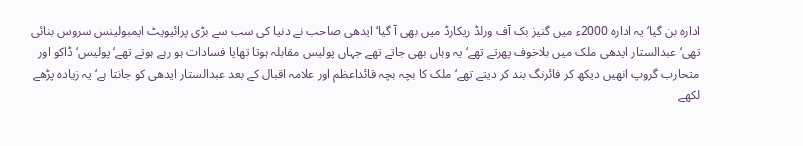ادارہ بن گیا‘ یہ ادارہ 2000ء میں گنیز بک آف ورلڈ ریکارڈ میں بھی آ گیا‘ ایدھی صاحب نے دنیا کی سب سے بڑی پرائیویٹ ایمبولینس سروس بنائی تھی‘ عبدالستار ایدھی ملک میں بلاخوف پھرتے تھے‘ یہ وہاں بھی جاتے تھے جہاں پولیس مقابلہ ہوتا تھایا فسادات ہو رہے ہوتے تھے‘ پولیس‘ ڈاکو اور متحارب گروپ انھیں دیکھ کر فائرنگ بند کر دیتے تھے‘ ملک کا بچہ بچہ قائداعظم اور علامہ اقبال کے بعد عبدالستار ایدھی کو جانتا ہے‘ یہ زیادہ پڑھے لکھے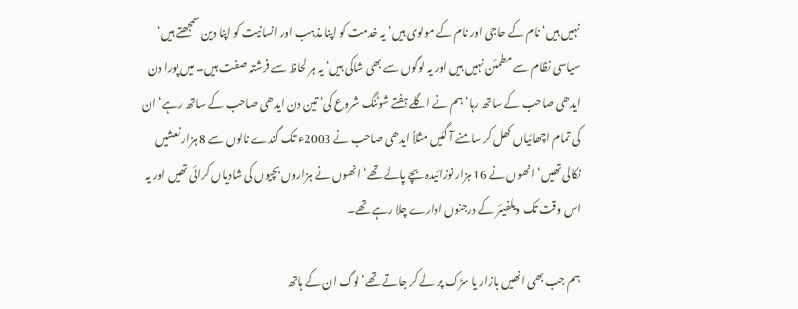نہیں ہیں‘ نام کے حاجی اور نام کے مولوی ہیں‘ یہ خدمت کو اپنا مذہب اور انسانیت کو اپنا دین سمجھتے ہیں‘ سیاسی نظام سے مطمئن نہیں ہیں اور یہ لوگوں سے بھی شاکی ہیں‘ یہ ہر لحاظ سے فرشتہ صفت ہیں۔ میں پورا دن ایدھی صاحب کے ساتھ رہا‘ ہم نے اگلے ہفتے شوٹنگ شروع کی‘ تین دن ایدھی صاحب کے ساتھ رہے‘ ان کی تمام اچھائیاں کھل کر سامنے آ گئیں مثلاً ایدھی صاحب نے 2003ء تک گندے نالوں سے 8 ہزار نعشیں نکالی تھیں‘ انھوں نے 16 ہزار نوزائیدہ بچے پالے تھے‘ انھوں نے ہزاروں بچیوں کی شادیاں کرائی تھیں اور یہ اس وقت تک ویلفیئر کے درجنوں ادارے چلا رہے تھے۔

ہم جب بھی انھیں بازار یا سڑک پر لے کر جاتے تھے‘ لوگ ان کے ہاتھ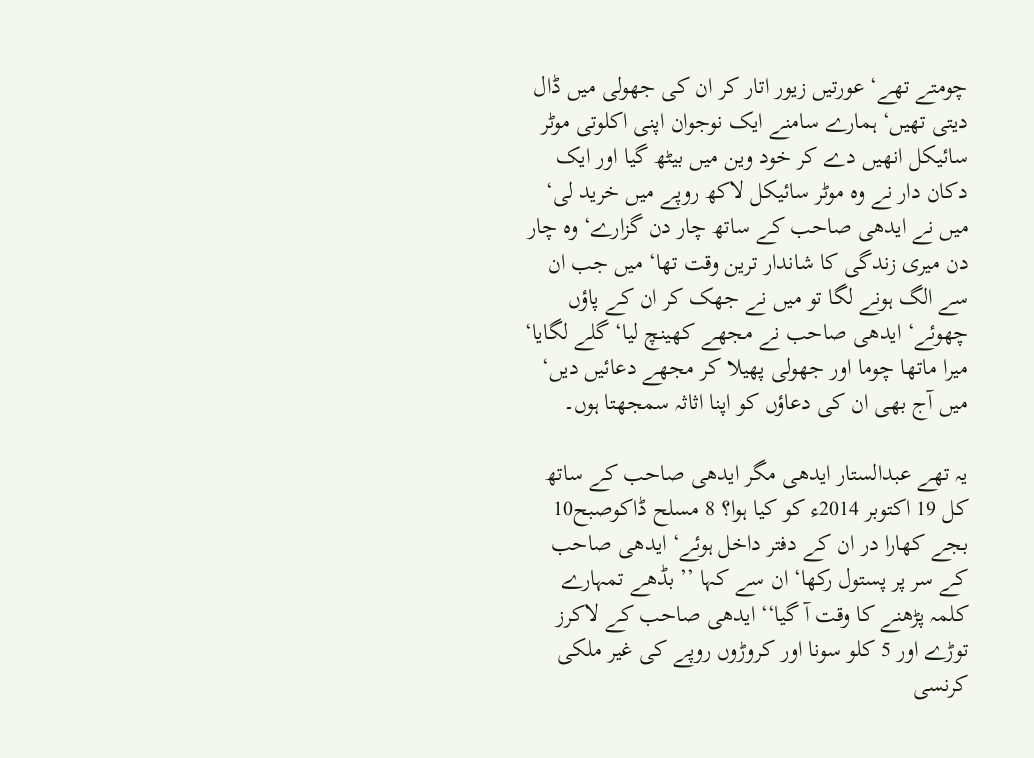چومتے تھے‘ عورتیں زیور اتار کر ان کی جھولی میں ڈال دیتی تھیں‘ ہمارے سامنے ایک نوجوان اپنی اکلوتی موٹر سائیکل انھیں دے کر خود وین میں بیٹھ گیا اور ایک دکان دار نے وہ موٹر سائیکل لاکھ روپے میں خرید لی‘ میں نے ایدھی صاحب کے ساتھ چار دن گزارے‘ وہ چار دن میری زندگی کا شاندار ترین وقت تھا‘ میں جب ان سے الگ ہونے لگا تو میں نے جھک کر ان کے پاؤں چھوئے‘ ایدھی صاحب نے مجھے کھینچ لیا‘ گلے لگایا‘ میرا ماتھا چوما اور جھولی پھیلا کر مجھے دعائیں دیں‘ میں آج بھی ان کی دعاؤں کو اپنا اثاثہ سمجھتا ہوں۔

یہ تھے عبدالستار ایدھی مگر ایدھی صاحب کے ساتھ کل 19 اکتوبر 2014ء کو کیا ہوا؟ 8 مسلح ڈاکوصبح10 بجے کھارا در ان کے دفتر داخل ہوئے‘ ایدھی صاحب کے سر پر پستول رکھا‘ ان سے کہا ’’ بڈھے تمہارے کلمہ پڑھنے کا وقت آ گیا‘‘ ایدھی صاحب کے لاکرز توڑے اور 5 کلو سونا اور کروڑوں روپے کی غیر ملکی کرنسی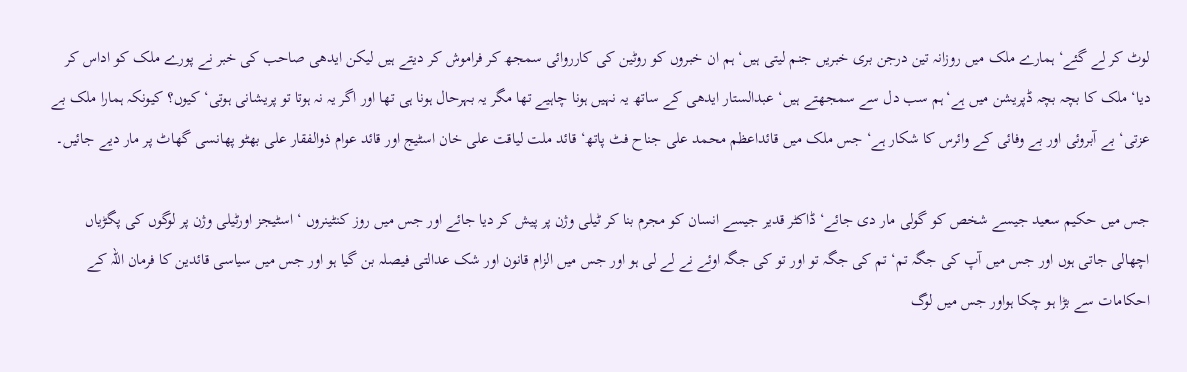لوٹ کر لے گئے‘ ہمارے ملک میں روزانہ تین درجن بری خبریں جنم لیتی ہیں‘ ہم ان خبروں کو روٹین کی کارروائی سمجھ کر فراموش کر دیتے ہیں لیکن ایدھی صاحب کی خبر نے پورے ملک کو اداس کر دیا‘ ملک کا بچہ بچہ ڈپریشن میں ہے‘ہم سب دل سے سمجھتے ہیں‘ عبدالستار ایدھی کے ساتھ یہ نہیں ہونا چاہیے تھا مگر یہ بہرحال ہونا ہی تھا اور اگر یہ نہ ہوتا تو پریشانی ہوتی‘ کیوں؟ کیونکہ ہمارا ملک بے عزتی‘ بے آبروئی اور بے وفائی کے وائرس کا شکار ہے‘ جس ملک میں قائداعظم محمد علی جناح فٹ پاتھ‘ قائد ملت لیاقت علی خان اسٹیج اور قائد عوام ذوالفقار علی بھٹو پھانسی گھاٹ پر مار دیے جائیں۔

جس میں حکیم سعید جیسے شخص کو گولی مار دی جائے‘ ڈاکٹر قدیر جیسے انسان کو مجرم بنا کر ٹیلی وژن پر پیش کر دیا جائے اور جس میں روز کنٹینروں ‘ اسٹیجز اورٹیلی وژن پر لوگوں کی پگڑیاں اچھالی جاتی ہوں اور جس میں آپ کی جگہ تم‘ تم کی جگہ تو اور تو کی جگہ اوئے نے لے لی ہو اور جس میں الزام قانون اور شک عدالتی فیصلہ بن گیا ہو اور جس میں سیاسی قائدین کا فرمان اللہ کے احکامات سے بڑا ہو چکا ہواور جس میں لوگ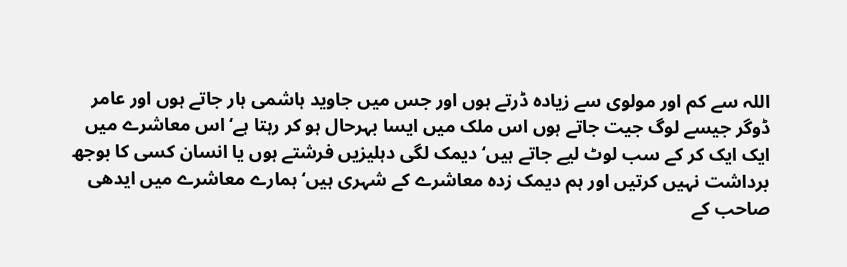اللہ سے کم اور مولوی سے زیادہ ڈرتے ہوں اور جس میں جاوید ہاشمی ہار جاتے ہوں اور عامر ڈوگر جیسے لوگ جیت جاتے ہوں اس ملک میں ایسا بہرحال ہو کر رہتا ہے‘ اس معاشرے میں ایک ایک کر کے سب لوٹ لیے جاتے ہیں‘ دیمک لگی دہلیزیں فرشتے ہوں یا انسان کسی کا بوجھ برداشت نہیں کرتیں اور ہم دیمک زدہ معاشرے کے شہری ہیں‘ ہمارے معاشرے میں ایدھی صاحب کے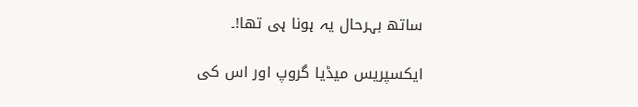ساتھ بہرحال یہ ہونا ہی تھا!۔

ایکسپریس میڈیا گروپ اور اس کی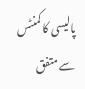پالیسی کا کمنٹس سے متفق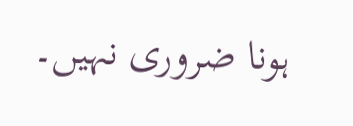ہونا ضروری نہیں۔